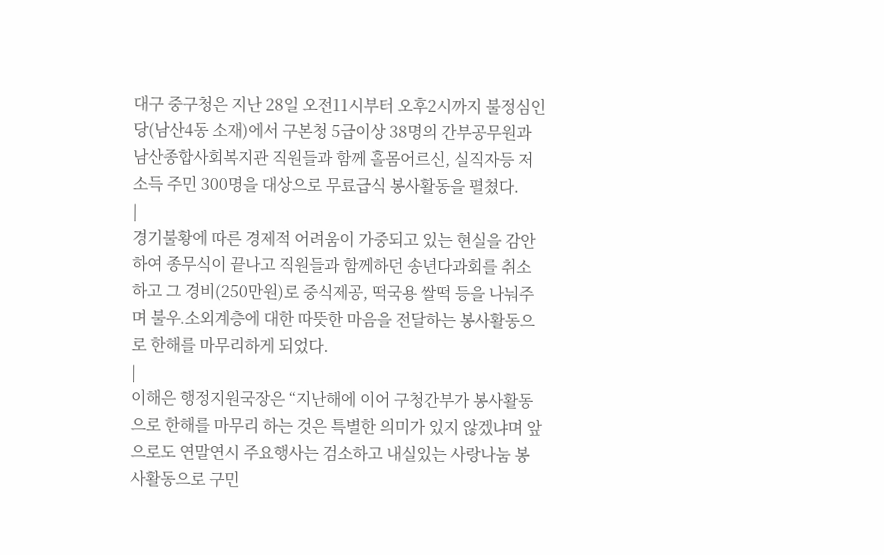대구 중구청은 지난 28일 오전11시부터 오후2시까지 불정심인당(남산4동 소재)에서 구본청 5급이상 38명의 간부공무원과 남산종합사회복지관 직원들과 함께 홀몸어르신, 실직자등 저소득 주민 300명을 대상으로 무료급식 봉사활동을 펼쳤다.
|
경기불황에 따른 경제적 어려움이 가중되고 있는 현실을 감안하여 종무식이 끝나고 직원들과 함께하던 송년다과회를 취소하고 그 경비(250만원)로 중식제공, 떡국용 쌀떡 등을 나눠주며 불우․소외계층에 대한 따뜻한 마음을 전달하는 봉사활동으로 한해를 마무리하게 되었다.
|
이해은 행정지원국장은 “지난해에 이어 구청간부가 봉사활동으로 한해를 마무리 하는 것은 특별한 의미가 있지 않겠냐며 앞으로도 연말연시 주요행사는 검소하고 내실있는 사랑나눔 봉사활동으로 구민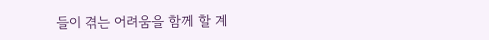들이 겪는 어려움을 함께 할 계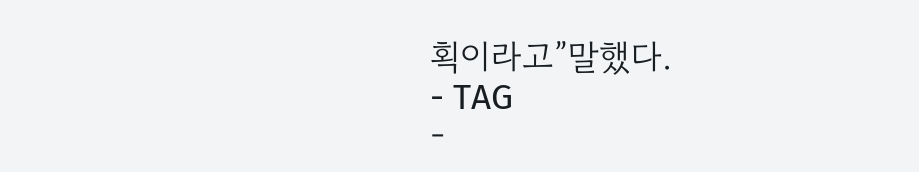획이라고”말했다.
- TAG
-